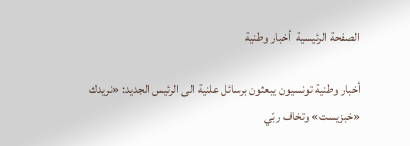الصفحة الرئيسية  أخبار وطنية

أخبار وطنية تونسيون يبعثون برسائل علنية الى الرئيس الجديد: «نريدك «خبزيست» وتخاف ربّي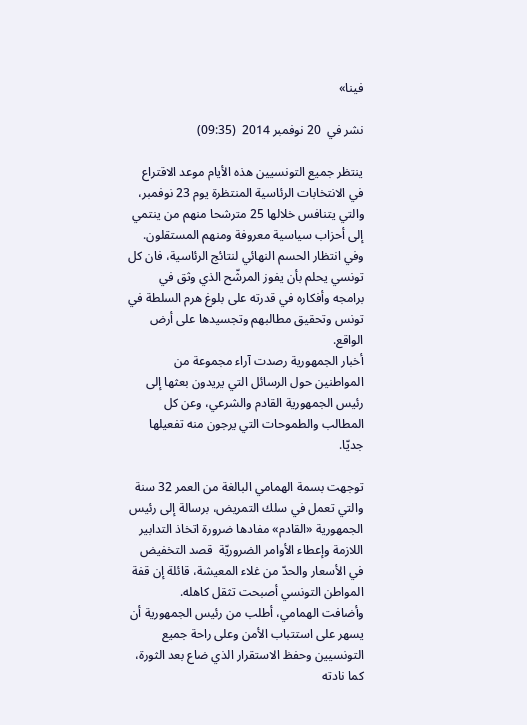فينا»

نشر في  20 نوفمبر 2014  (09:35)

ينتظر جميع التونسيين هذه الأيام موعد الاقتراع في الانتخابات الرئاسية المنتظرة يوم 23 نوفمبر، والتي يتنافس خلالها 25 مترشحا منهم من ينتمي إلى أحزاب سياسية معروفة ومنهم المستقلون. وفي انتظار الحسم النهائي لنتائج الرئاسية، فان كل تونسي يحلم بأن يفوز المرشّح الذي وثق في برامجه وأفكاره في قدرته على بلوغ هرم السلطة في تونس وتحقيق مطالبهم وتجسيدها على أرض الواقع.
أخبار الجمهورية رصدت آراء مجموعة من المواطنين حول الرسائل التي يريدون بعثها إلى رئيس الجمهورية القادم والشرعي، وعن كل المطالب والطموحات التي يرجون منه تفعيلها جديّا.

توجهت بسمة الهمامي البالغة من العمر 32 سنة والتي تعمل في سلك التمريض، برسالة إلى رئيس الجمهورية «القادم» مفادها ضرورة اتخاذ التدابير اللازمة وإعطاء الأوامر الضروريّة  قصد التخفيض في الأسعار والحدّ من غلاء المعيشة، قائلة إن قفة المواطن التونسي أصبحت تثقل كاهله.
وأضافت الهمامي، أطلب من رئيس الجمهورية أن يسهر على استتباب الأمن وعلى راحة جميع التونسيين وحفظ الاستقرار الذي ضاع بعد الثورة، كما نادته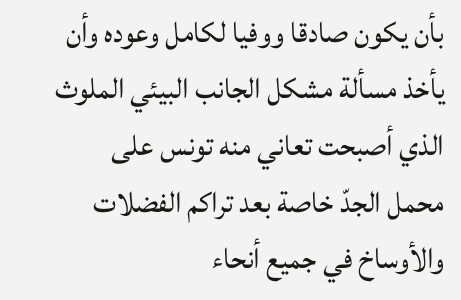بأن يكون صادقا ووفيا لكامل وعوده وأن يأخذ مسألة مشكل الجانب البيئي الملوث الذي أصبحت تعاني منه تونس على محمل الجدّ خاصة بعد تراكم الفضلات والأوساخ في جميع أنحاء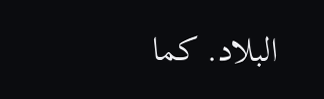البلاد. كما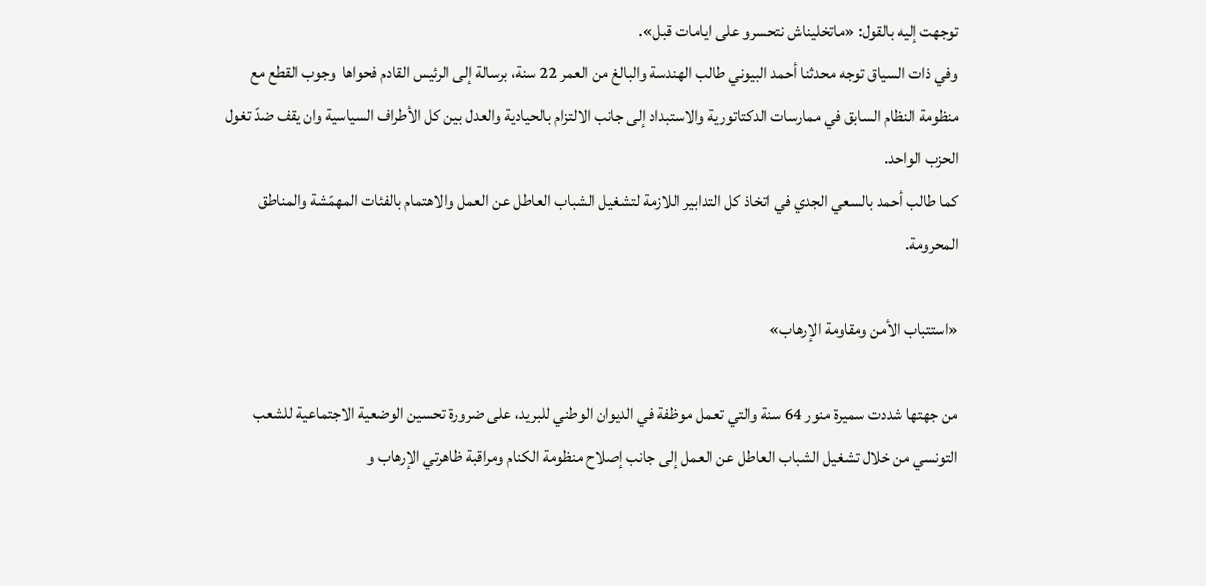توجهت إليه بالقول: «ماتخليناش نتحسرو على ايامات قبل».
وفي ذات السياق توجه محدثنا أحمد البيوني طالب الهندسة والبالغ من العمر 22 سنة، برسالة إلى الرئيس القادم فحواها  وجوب القطع مع منظومة النظام السابق في ممارسات الدكتاتورية والاستبداد إلى جانب الالتزام بالحيادية والعدل بين كل الأطراف السياسية وان يقف ضدّ تغول الحزب الواحد.
كما طالب أحمد بالسعي الجدي في اتخاذ كل التدابير اللازمة لتشغيل الشباب العاطل عن العمل والاهتمام بالفئات المهمّشة والمناطق المحرومة.

«استتباب الأمن ومقاومة الإرهاب»

من جهتها شددت سميرة منور 64 سنة والتي تعمل موظفة في الديوان الوطني للبريد، على ضرورة تحسين الوضعية الاجتماعية للشعب التونسي من خلال تشغيل الشباب العاطل عن العمل إلى جانب إصلاح منظومة الكنام ومراقبة ظاهرتي الإرهاب و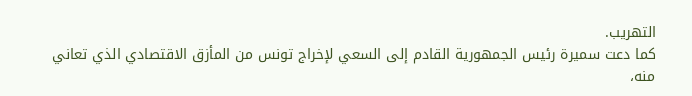التهريب.
كما دعت سميرة رئيس الجمهورية القادم إلى السعي لإخراج تونس من المأزق الاقتصادي الذي تعاني منه،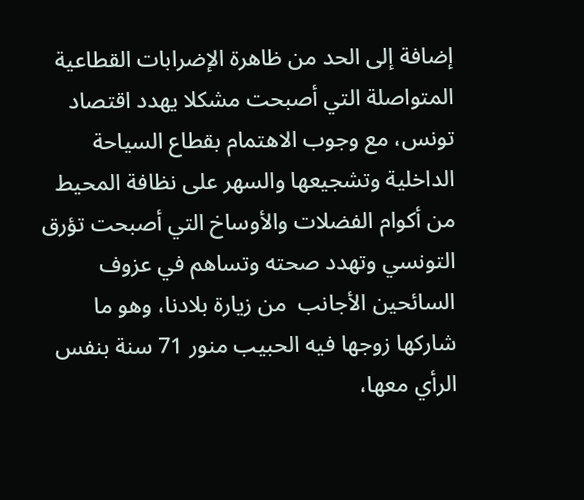إضافة إلى الحد من ظاهرة الإضرابات القطاعية المتواصلة التي أصبحت مشكلا يهدد اقتصاد تونس، مع وجوب الاهتمام بقطاع السياحة الداخلية وتشجيعها والسهر على نظافة المحيط  من أكوام الفضلات والأوساخ التي أصبحت تؤرق التونسي وتهدد صحته وتساهم في عزوف السائحين الأجانب  من زيارة بلادنا، وهو ما شاركها زوجها فيه الحبيب منور 71 سنة بنفس الرأي معها،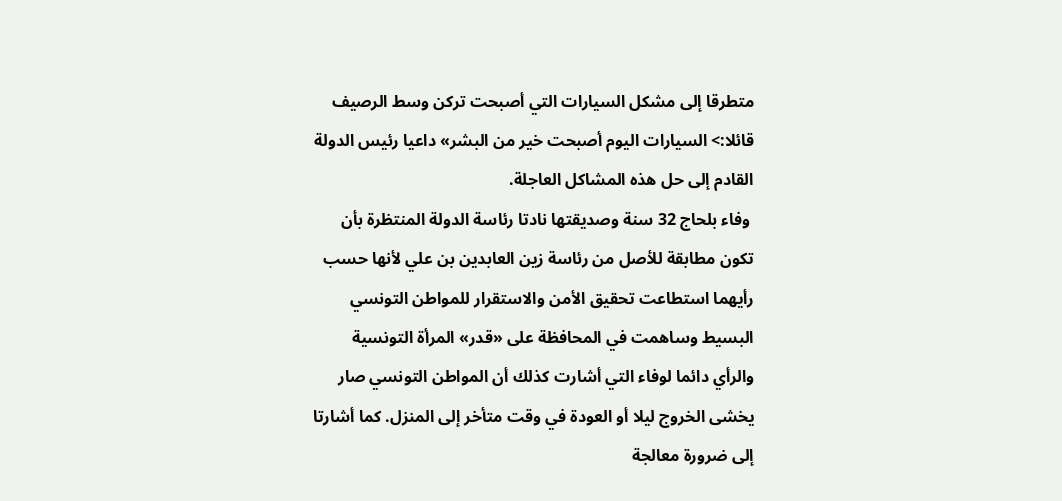متطرقا إلى مشكل السيارات التي أصبحت تركن وسط الرصيف قائلا:> السيارات اليوم أصبحت خير من البشر» داعيا رئيس الدولة القادم إلى حل هذه المشاكل العاجلة.
 وفاء بلحاج 32 سنة وصديقتها نادتا رئاسة الدولة المنتظرة بأن تكون مطابقة للأصل من رئاسة زين العابدين بن علي لأنها حسب رأيهما استطاعت تحقيق الأمن والاستقرار للمواطن التونسي البسيط وساهمت في المحافظة على «قدر» المرأة التونسية  والرأي دائما لوفاء التي أشارت كذلك أن المواطن التونسي صار يخشى الخروج ليلا أو العودة في وقت متأخر إلى المنزل. كما أشارتا إلى ضرورة معالجة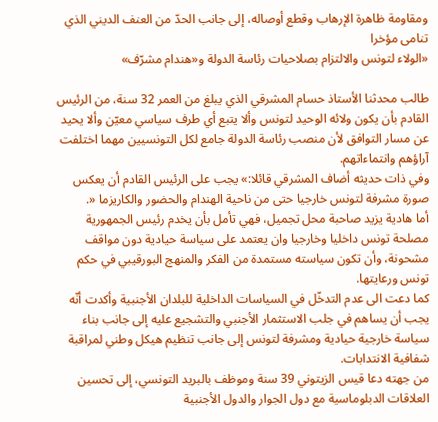ومقاومة ظاهرة الإرهاب وقطع أوصاله، إلى جانب الحدّ من العنف الديني الذي تنامى مؤخرا
«الولاء لتونس والالتزام بصلاحيات رئاسة الدولة و«هندام مشرّف»

طالب محدثنا الأستاذ حسام المشرقي الذي يبلغ من العمر 32 سنة، من الرئيس القادم بأن يكون ولائه الوحيد لتونس وألا يتبع أي طرف سياسي معيّن وألا يحيد عن مسار التوافق لأن منصب رئاسة الدولة جامع لكل التونسيين مهما اختلفت آراؤهم وانتماءاتهم.
وفي ذات حديثه أضاف المشرقي قائلا:» يجب على الرئيس القادم أن يعكس صورة مشرفة لتونس خارجيا حتى من ناحية الهندام والحضور والكاريزما «.
أما هادية يزيد صاحبة محل تجميل، فهي تأمل بأن يخدم رئيس الجمهورية مصلحة تونس داخليا وخارجيا وان يعتمد على سياسة حيادية دون مواقف مشحونة، وأن تكون سياسته مستمدة من الفكر والمنهج البورقيبي في حكم تونس ورعايتها.
كما دعت الى عدم التدخّل في السياسات الداخلية للبلدان الأجنبية وأكدت أنّه يجب أن يساهم في جلب الاستثمار الأجنبي والتشجيع عليه إلى جانب بناء سياسة خارجية حيادية ومشرفة لتونس إلى جانب تنظيم هيكل وطني لمراقبة شفافية الانتدابات.
من جهته دعا قيس الزيتوني 39 سنة وموظف بالبريد التونسي، إلى تحسين العلاقات الدبلوماسية مع دول الجوار والدول الأجنبية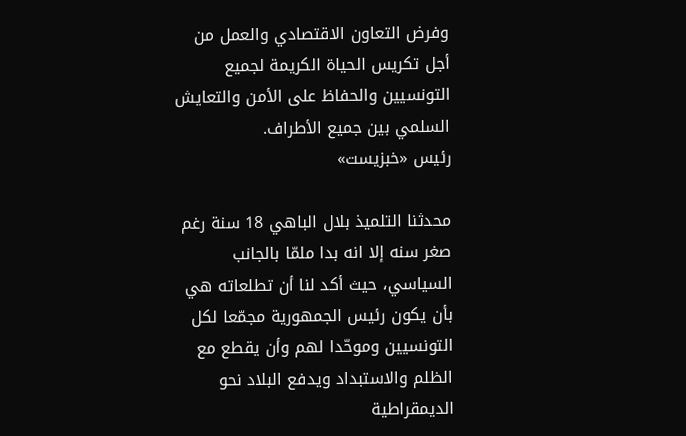وفرض التعاون الاقتصادي والعمل من أجل تكريس الحياة الكريمة لجميع التونسيين والحفاظ على الأمن والتعايش السلمي بين جميع الأطراف.
رئيس «خبزيست»

محدثنا التلميذ بلال الباهي 18 سنة رغم صغر سنه إلا انه بدا ملمّا بالجانب السياسي، حيث أكد لنا أن تطلعاته هي بأن يكون رئيس الجمهورية مجمّعا لكل التونسيين وموحّدا لهم وأن يقطع مع الظلم والاستبداد ويدفع البلاد نحو الديمقراطية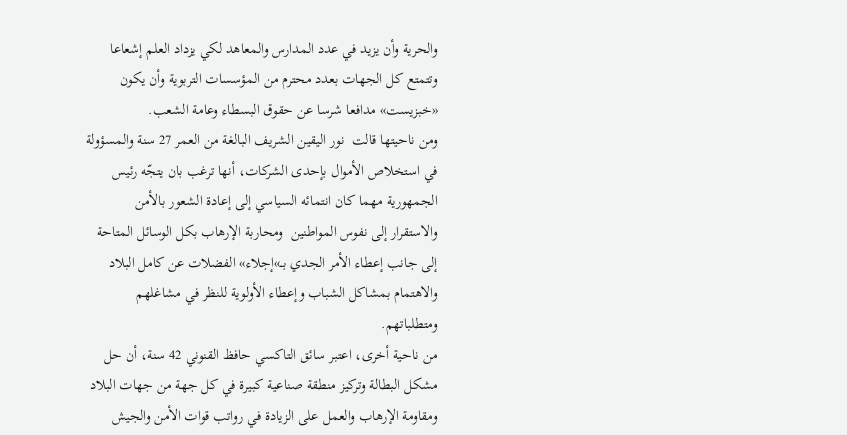والحرية وأن يزيد في عدد المدارس والمعاهد لكي يزداد العلم إشعاعا وتتمتع كل الجهات بعدد محترم من المؤسسات التربوية وأن يكون «خبزيست» مدافعا شرسا عن حقوق البسطاء وعامة الشعب.
ومن ناحيتها قالت  نور اليقين الشريف البالغة من العمر 27 سنة والمسؤولة في استخلاص الأموال بإحدى الشركات، أنها ترغب بان يتجّه رئيس الجمهورية مهما كان انتمائه السياسي إلى إعادة الشعور بالأمن والاستقرار إلى نفوس المواطنين  ومحاربة الإرهاب بكل الوسائل المتاحة إلى جانب إعطاء الأمر الجدي بــ»إجلاء» الفضلات عن كامل البلاد  والاهتمام بمشاكل الشباب وإعطاء الأولوية للنظر في مشاغلهم ومتطلباتهم.
من ناحية أخرى، اعتبر سائق التاكسي حافظ القنوني 42 سنة، أن حل مشكل البطالة وتركيز منطقة صناعية كبيرة في كل جهة من جهات البلاد ومقاومة الإرهاب والعمل على الزيادة في رواتب قوات الأمن والجيش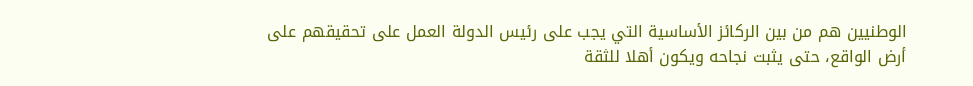الوطنيين هم من بين الركائز الأساسية التي يجب على رئيس الدولة العمل على تحقيقهم على أرض الواقع، حتى يثبت نجاحه ويكون أهلا للثقة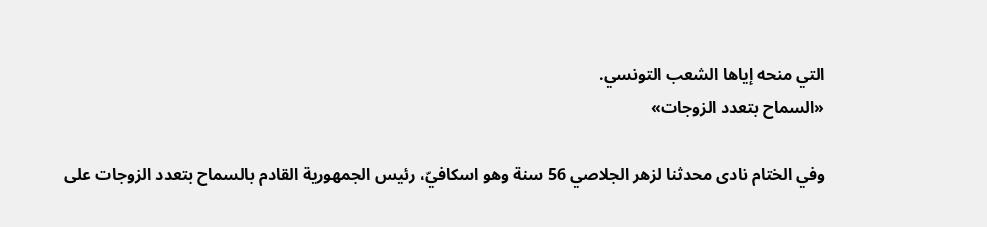التي منحه إياها الشعب التونسي.
«السماح بتعدد الزوجات»

وفي الختام نادى محدثنا لزهر الجلاصي 56 سنة وهو اسكافيّ، رئيس الجمهورية القادم بالسماح بتعدد الزوجات على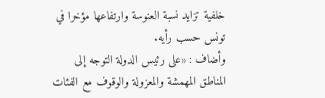خلفية تزايد نسبة العنوسة وارتفاعها مؤخرا في تونس حسب رأيه.
وأضاف : «على رئيس الدولة التوجه إلى المناطق المهمشة والمعزولة والوقوف مع الفئات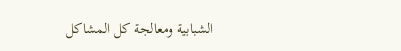الشبابية ومعالجة كل المشاكل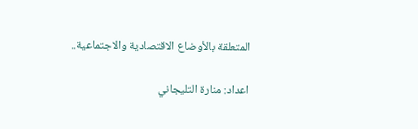المتعلقة بالأوضاع الاقتصادية والاجتماعية..

اعداد: منارة التليجاني